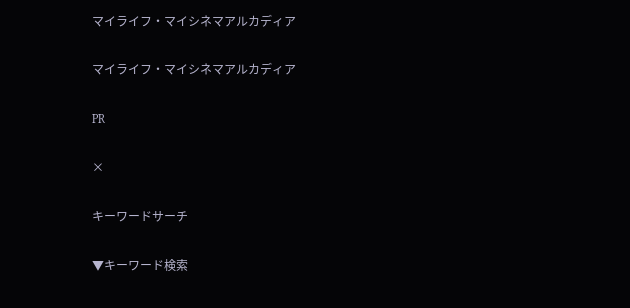マイライフ・マイシネマアルカディア

マイライフ・マイシネマアルカディア

PR

×

キーワードサーチ

▼キーワード検索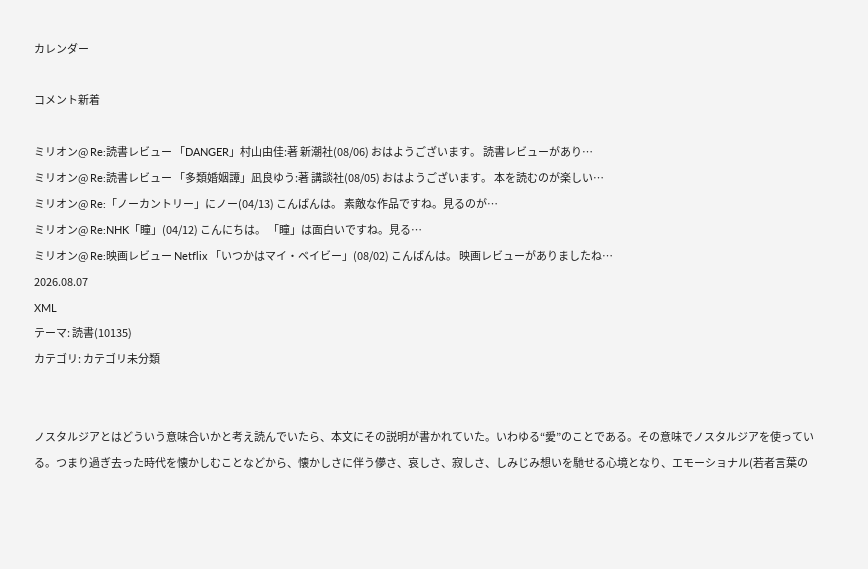カレンダー

コメント新着

ミリオン@ Re:読書レビュー 「DANGER」村山由佳:著 新潮社(08/06) おはようございます。 読書レビューがあり…
ミリオン@ Re:読書レビュー 「多類婚姻譚」凪良ゆう:著 講談社(08/05) おはようございます。 本を読むのが楽しい…
ミリオン@ Re:「ノーカントリー」にノー(04/13) こんばんは。 素敵な作品ですね。見るのが…
ミリオン@ Re:NHK「瞳」(04/12) こんにちは。 「瞳」は面白いですね。見る…
ミリオン@ Re:映画レビュー Netflix 「いつかはマイ・ベイビー」(08/02) こんばんは。 映画レビューがありましたね…
2026.08.07
XML
テーマ: 読書(10135)
カテゴリ: カテゴリ未分類


ノスタルジアとはどういう意味合いかと考え読んでいたら、本文にその説明が書かれていた。いわゆる“愛”のことである。その意味でノスタルジアを使っている。つまり過ぎ去った時代を懐かしむことなどから、懐かしさに伴う儚さ、哀しさ、寂しさ、しみじみ想いを馳せる心境となり、エモーショナル(若者言葉の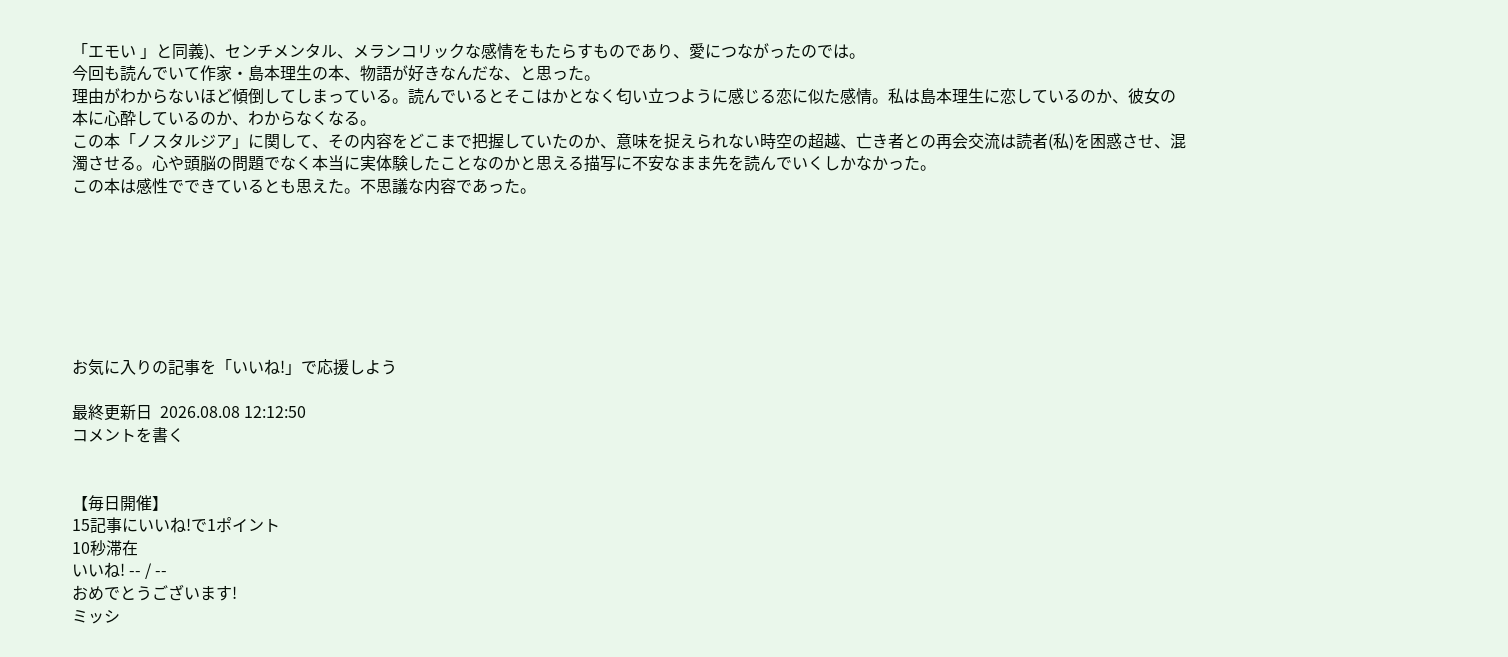「エモい 」と同義)、センチメンタル、メランコリックな感情をもたらすものであり、愛につながったのでは。
今回も読んでいて作家・島本理生の本、物語が好きなんだな、と思った。
理由がわからないほど傾倒してしまっている。読んでいるとそこはかとなく匂い立つように感じる恋に似た感情。私は島本理生に恋しているのか、彼女の本に心酔しているのか、わからなくなる。
この本「ノスタルジア」に関して、その内容をどこまで把握していたのか、意味を捉えられない時空の超越、亡き者との再会交流は読者(私)を困惑させ、混濁させる。心や頭脳の問題でなく本当に実体験したことなのかと思える描写に不安なまま先を読んでいくしかなかった。
この本は感性でできているとも思えた。不思議な内容であった。







お気に入りの記事を「いいね!」で応援しよう

最終更新日  2026.08.08 12:12:50
コメントを書く


【毎日開催】
15記事にいいね!で1ポイント
10秒滞在
いいね! -- / --
おめでとうございます!
ミッシ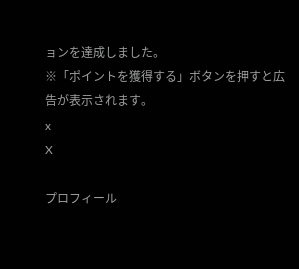ョンを達成しました。
※「ポイントを獲得する」ボタンを押すと広告が表示されます。
x
X

プロフィール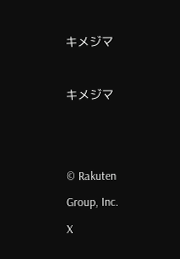キメジマ

キメジマ


© Rakuten Group, Inc.
X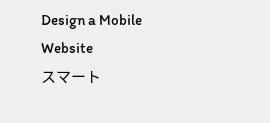Design a Mobile Website
スマート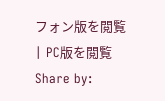フォン版を閲覧 | PC版を閲覧
Share by: